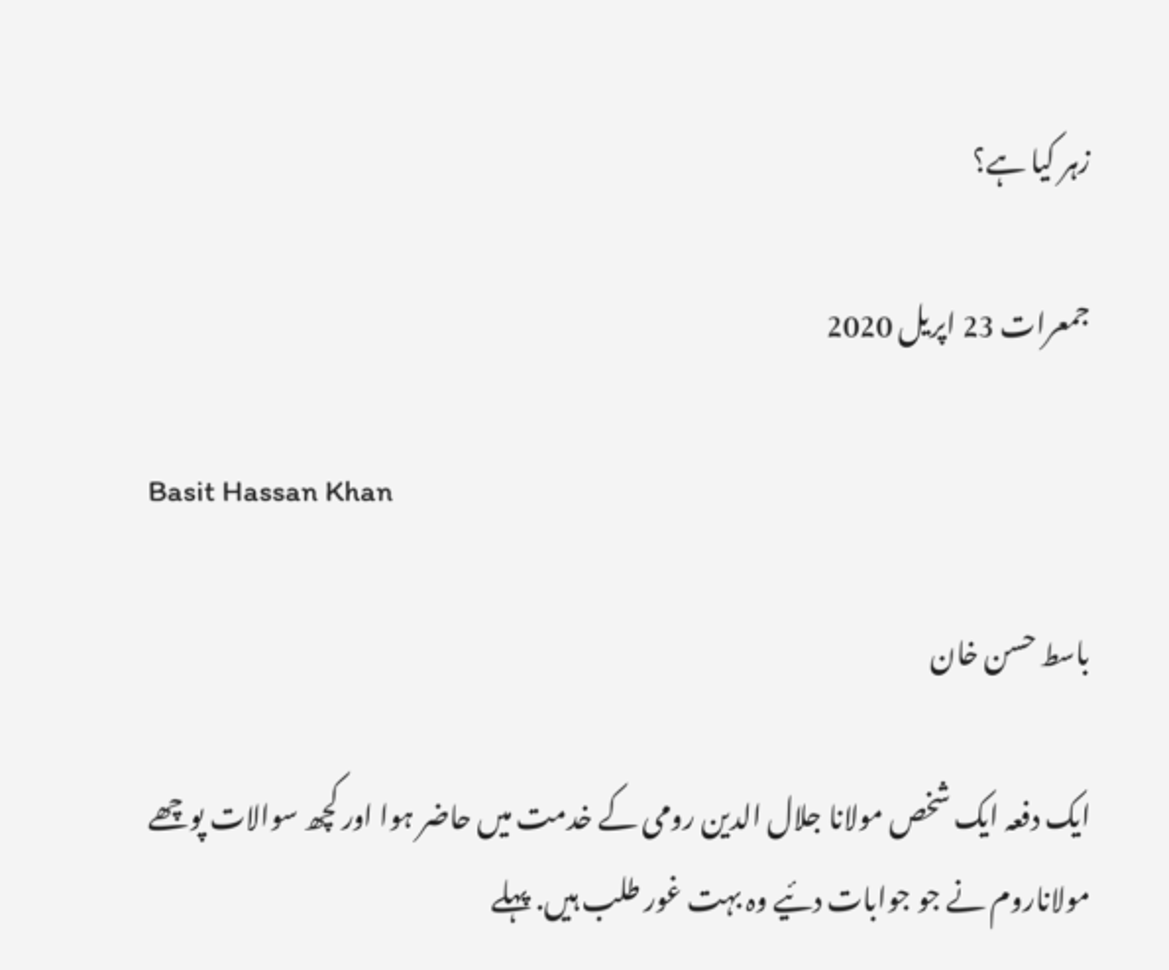زہر کیا ہے؟

جمعرات 23 اپریل 2020

Basit Hassan Khan

باسط حسن خان

ایک دفعہ ایک شخص مولانا جلال الدین رومی کے خدمت میں حاضر ہوا اور کچھ سوالات پوچھے مولاناروم نے جو جوابات دئیے وہ بہت غور طلب ہیں. پہلے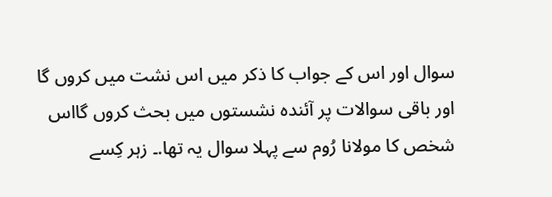سوال اور اس کے جواب کا ذکر میں اس نشت میں کروں گا اور باقی سوالات پر آئندہ نشستوں میں بحث کروں گااس شخص کا مولانا رُوم سے پہلا سوال یہ تھا.۔ زہر کِسے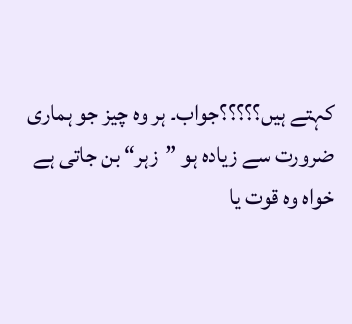کہتے ہیں؟؟؟؟؟جواب۔ ہر وہ چیز جو ہماری ضرورت سے زیادہ ہو ”زہر“ بن جاتی ہے خواہ وہ قوت یا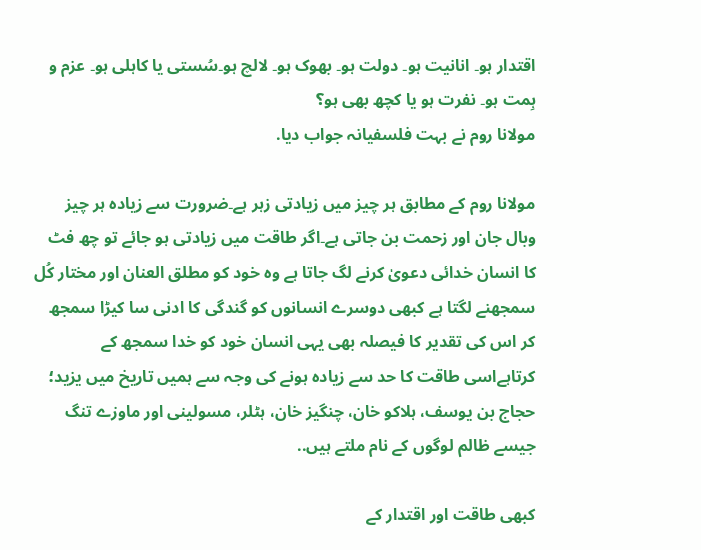اقتدار ہو۔ انانیت ہو۔ دولت ہو۔ بھوک ہو۔ لالچ ہو۔سُستی یا کاہلی ہو۔ عزم و ہِمت ہو۔ نفرت ہو یا کچھ بھی ہو؟
مولانا روم نے بہت فلسفیانہ جواب دیا.

مولانا روم کے مطابق ہر چیز میں زیادتی زہر ہے۔ضرورت سے زیادہ ہر چیز وبال جان اور زحمت بن جاتی ہے۔اگر طاقت میں زیادتی ہو جائے تو چھ فٹ کا انسان خدائی دعویٰ کرنے لگ جاتا ہے وہ خود کو مطلق العنان اور مختار کُل سمجھنے لگتا ہے کبھی دوسرے انسانوں کو گندگی کا ادنی سا کیڑا سمجھ کر اس کی تقدیر کا فیصلہ بھی یہی انسان خود کو خدا سمجھ کے کرتاہےاسی طاقت کا حد سے زیادہ ہونے کی وجہ سے ہمیں تاریخ میں یزید؛ حجاج بن یوسف، ہلاکو خان، چنگیز خان، ہٹلر، مسولینی اور ماوزے تنگ جیسے ظالم لوگوں کے نام ملتے ہیں..

کبھی طاقت اور اقتدار کے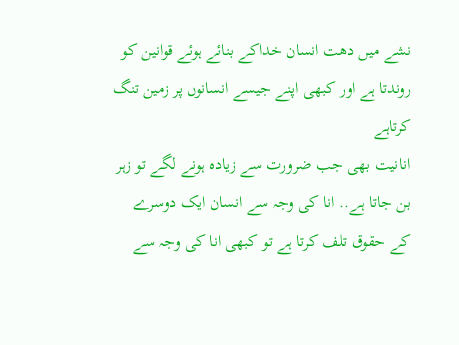نشے میں دھت انسان خداکے بنائے ہوئے قوانین کو روندتا ہے اور کبھی اپنے جیسے انسانوں پر زمین تنگ کرتاہے
انانیت بھی جب ضرورت سے زیادہ ہونے لگے تو زہر بن جاتا ہے.. انا کی وجہ سے انسان ایک دوسرے کے حقوق تلف کرتا ہے تو کبھی انا کی وجہ سے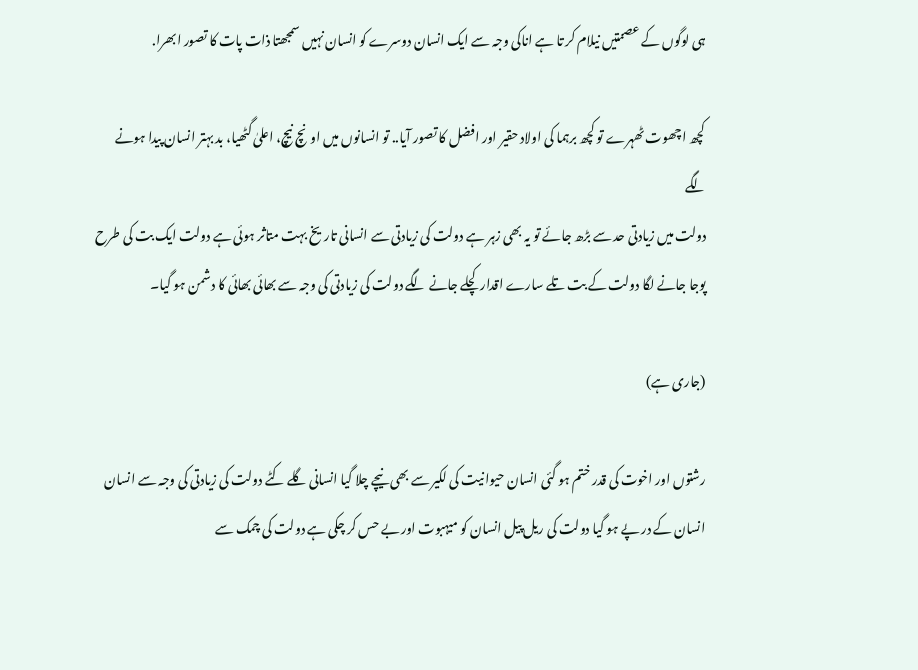ہی لوگوں کے عصمتیں نیلام کر تا ہے اناکی وجہ سے ایک انسان دوسرے کو انسان نہیں سمجھتا ذات پات کا تصور ابھرا.

کچھ اچھوت ٹھہرے تو کچھ برہما کی اولاد حقیر اور افضل کا تصور آیا.. تو انسانوں میں اونچ نیچ، اعلیٰ گٹھیا، بد بہتر انسان پیدا ہونے لگے
دولت میں زیادتی حد سے بڑھ جائے تو یہ بھی زہر ہے دولت کی زیادتی سے انسانی تاریخ بہت متاثر ہوئی ہے دولت ایک بت کی طرح پوجا جانے لگا دولت کے بت تلے سارے اقدار کچلے جانے لگے دولت کی زیادتی کی وجہ سے بھائی بھائی کا دشمن ہو گیا۔

(جاری ہے)

رشتوں اور اخوت کی قدر ختم ہو گئی انسان حیوانیت کی لکیر سے بھی نیچے چلا گیا انسانی گلے کٹے دولت کی زیادتی کی وجہ سے انسان انسان کے در پے ہو گیا دولت کی ریل پیل انسان کو میہبوت اور بے حس کر چکی ہے دولت کی چمک سے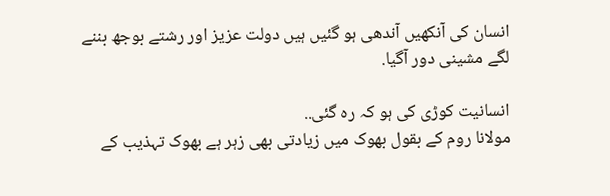انسان کی آنکھیں آندھی ہو گئیں ہیں دولت عزیز اور رشتے بوجھ بننے لگے مشینی دور آگیا.

انسانیت کوڑی کی ہو کہ رہ گئی..
مولانا روم کے بقول بھوک میں زیادتی بھی زہر ہے بھوک تہذیب کے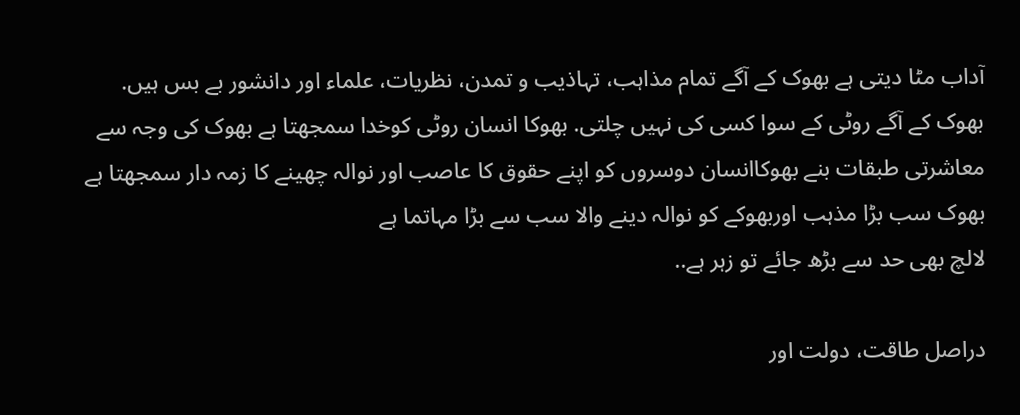آداب مٹا دیتی ہے بھوک کے آگے تمام مذاہب، تہاذیب و تمدن، نظریات، علماء اور دانشور بے بس ہیں. بھوک کے آگے روٹی کے سوا کسی کی نہیں چلتی. بھوکا انسان روٹی کوخدا سمجھتا ہے بھوک کی وجہ سے معاشرتی طبقات بنے بھوکاانسان دوسروں کو اپنے حقوق کا عاصب اور نوالہ چھینے کا زمہ دار سمجھتا ہے بھوک سب بڑا مذہب اوربھوکے کو نوالہ دینے والا سب سے بڑا مہاتما ہے
لالچ بھی حد سے بڑھ جائے تو زہر ہے..

دراصل طاقت، دولت اور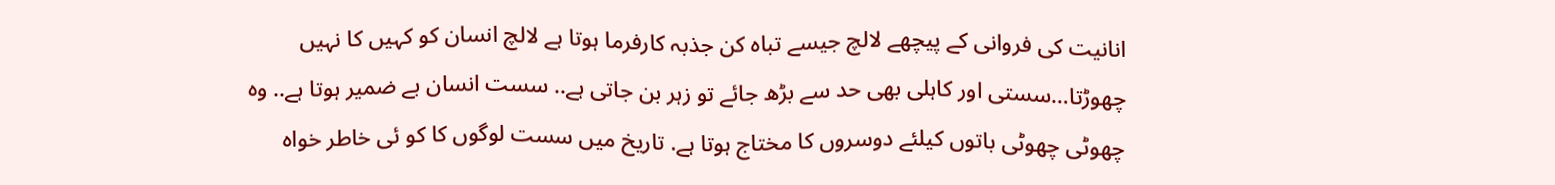انانیت کی فروانی کے پیچھے لالچ جیسے تباہ کن جذبہ کارفرما ہوتا ہے لالچ انسان کو کہیں کا نہیں چھوڑتا…سستی اور کاہلی بھی حد سے بڑھ جائے تو زہر بن جاتی ہے.. سست انسان بے ضمیر ہوتا ہے.. وہ چھوٹی چھوٹی باتوں کیلئے دوسروں کا مختاج ہوتا ہے. تاریخ میں سست لوگوں کا کو ئی خاطر خواہ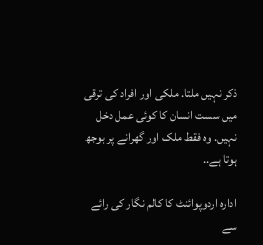ذکر نہیں ملتا. ملکی اور افراد کی ترقی میں سست انسان کا کوئی عمل دخل نہیں. وہ فقط ملک اور گھرانے پر بوجھ ہوتا ہے..

ادارہ اردوپوائنٹ کا کالم نگار کی رائے سے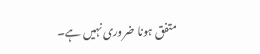متفق ہونا ضروری نہیں ہے۔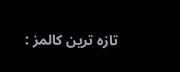تازہ ترین کالمز :